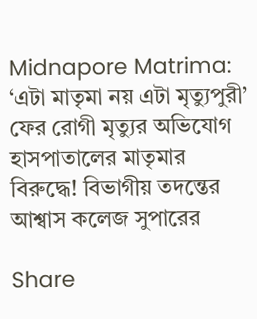Midnapore Matrima: ‘এটা মাতৃমা নয় এটা মৃত্যুপুরী’ ফের রোগী মৃত্যুর অভিযোগ হাসপাতালের মাতৃমার বিরুদ্ধে! বিভাগীয় তদন্তের আশ্বাস কলেজ সুপারের

Share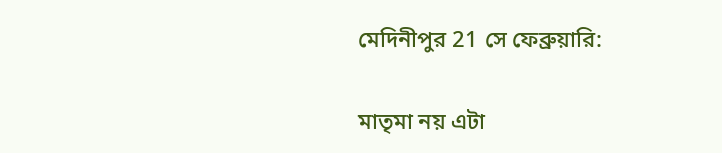মেদিনীপুর 21 সে ফেব্রুয়ারি:

মাতৃমা নয় এটা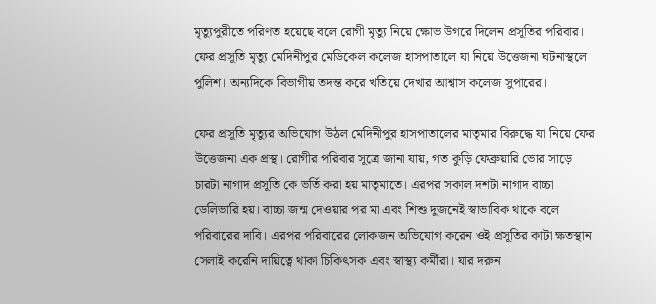মৃত্যুপুরীতে পরিণত হয়েছে বলে রোগী মৃত্যু নিয়ে ক্ষোভ উগরে দিলেন প্রসূতির পরিবার। ফের প্রসূতি মৃত্যু মেদিনীপুর মেডিকেল কলেজ হাসপাতালে যা নিয়ে উত্তেজনা ঘটনাস্থলে পুলিশ। অন্যদিকে বিভাগীয় তদন্ত করে খতিয়ে দেখার আশ্বাস কলেজ সুপারের।

ফের প্রসূতি মৃত্যুর অভিযোগ উঠল মেদিনীপুর হাসপাতালের মাতৃমার বিরুদ্ধে যা নিয়ে ফের উত্তেজনা এক প্রস্থ। রোগীর পরিবার সূত্রে জানা যায়, গত কুড়ি ফেব্রুয়ারি ভোর সাড়ে চারটা নাগাদ প্রসূতি কে ভর্তি করা হয় মাতৃমাতে। এরপর সকাল দশটা নাগাদ বাচ্চা ডেলিভারি হয়। বাচ্চা জন্ম দেওয়ার পর মা এবং শিশু দুজনেই স্বাভাবিক থাকে বলে পরিবারের দাবি। এরপর পরিবারের লোকজন অভিযোগ করেন ওই প্রসূতির কাটা ক্ষতস্থান সেলাই করেনি দায়িত্বে থাকা চিকিৎসক এবং স্বাস্থ্য কর্মীরা। যার দরুন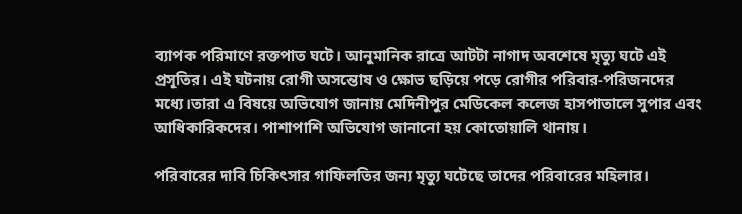ব্যাপক পরিমাণে রক্তপাত ঘটে। আনুমানিক রাত্রে আটটা নাগাদ অবশেষে মৃত্যু ঘটে এই প্রসূতির। এই ঘটনায় রোগী অসন্তোষ ও ক্ষোভ ছড়িয়ে পড়ে রোগীর পরিবার-পরিজনদের মধ্যে।তারা এ বিষয়ে অভিযোগ জানায় মেদিনীপুর মেডিকেল কলেজ হাসপাতালে সুপার এবং আধিকারিকদের। পাশাপাশি অভিযোগ জানানো হয় কোতোয়ালি থানায়।

পরিবারের দাবি চিকিৎসার গাফিলতির জন্য মৃত্যু ঘটেছে তাদের পরিবারের মহিলার।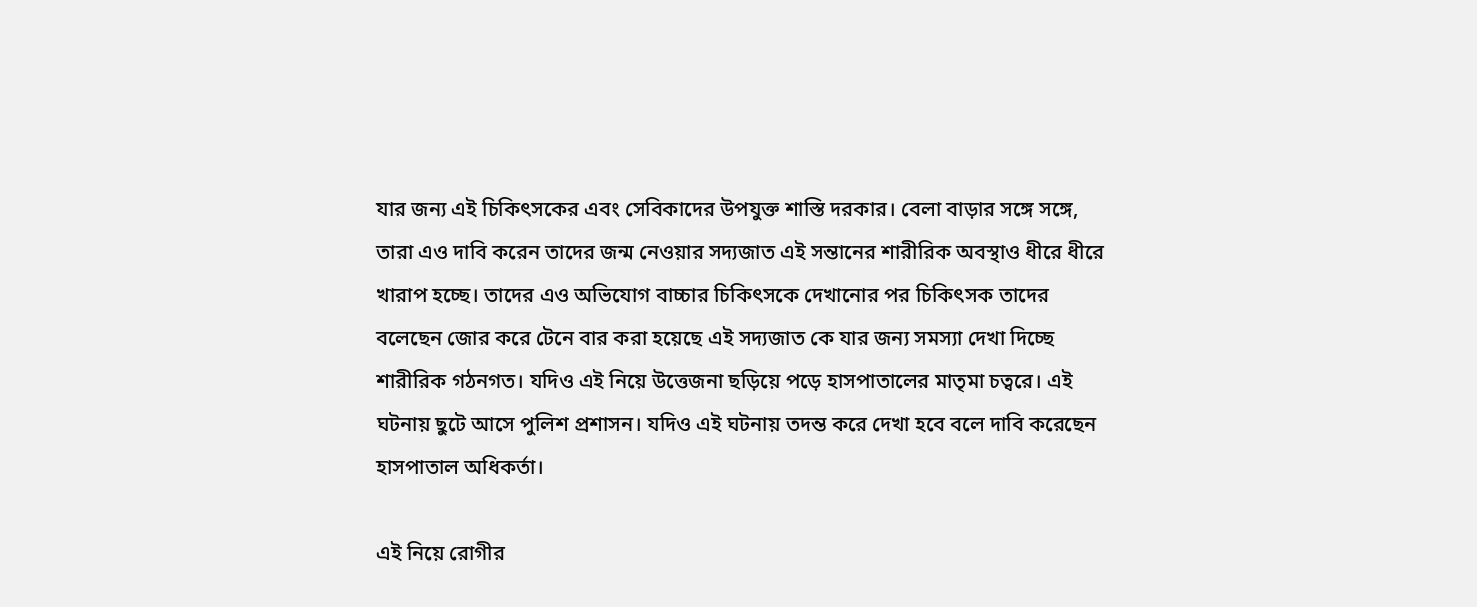যার জন্য এই চিকিৎসকের এবং সেবিকাদের উপযুক্ত শাস্তি দরকার। বেলা বাড়ার সঙ্গে সঙ্গে, তারা এও দাবি করেন তাদের জন্ম নেওয়ার সদ্যজাত এই সন্তানের শারীরিক অবস্থাও ধীরে ধীরে খারাপ হচ্ছে। তাদের এও অভিযোগ বাচ্চার চিকিৎসকে দেখানোর পর চিকিৎসক তাদের বলেছেন জোর করে টেনে বার করা হয়েছে এই সদ্যজাত কে যার জন্য সমস্যা দেখা দিচ্ছে শারীরিক গঠনগত। যদিও এই নিয়ে উত্তেজনা ছড়িয়ে পড়ে হাসপাতালের মাতৃমা চত্বরে। এই ঘটনায় ছুটে আসে পুলিশ প্রশাসন। যদিও এই ঘটনায় তদন্ত করে দেখা হবে বলে দাবি করেছেন হাসপাতাল অধিকর্তা।

এই নিয়ে রোগীর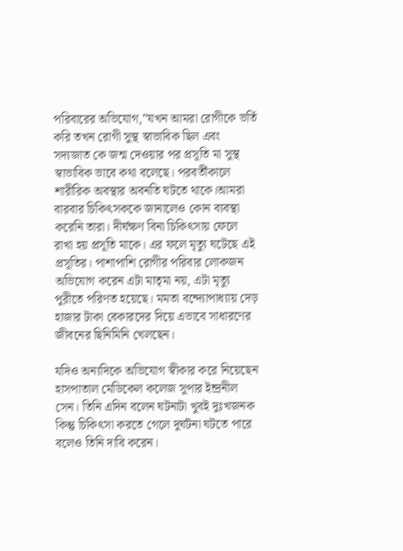পরিবারের অভিযোগ,”যখন আমরা রোগীকে ভর্তি করি তখন রোগী সুস্থ স্বাভাবিক ছিল এবং সদ্যজাত কে জন্ম দেওয়ার পর প্রসূতি মা সুস্থ স্বাভাবিক ভাবে কথা বলেছে। পরবর্তীকালে শারীরিক অবস্থার অবনতি ঘটতে থাকে।আমরা বারবার চিকিৎসককে জানালেও কোন ব্যবস্থা করেনি তারা। দীর্ঘক্ষণ বিনা চিকিৎসায় ফেলে রাখা হয় প্রসূতি মাকে। এর ফলে মৃত্যু ঘটেছে এই প্রসূতির। পাশাপাশি রোগীর পরিবার লোকজন অভিযোগ করেন এটা মাতৃমা নয়, এটা মৃত্যু পুরীতে পরিণত হয়েছে। মমতা বন্দ্যোপাধ্যায় দেড় হাজার টাকা বেকারদের দিয়ে এভাবে সাধারণের জীবনের ছিনিমিনি খেলছেন।

যদিও অন্যদিকে অভিযোগ স্বীকার করে নিয়েছেন হাসপাতাল মেডিকেল কলেজ সুপার ইন্দ্রনীল সেন। তিনি এদিন বলেন ঘটনাটা খুবই দুঃখজনক কিন্তু চিকিৎসা করতে গেলে দুর্ঘটনা ঘটতে পারে বলেও তিনি দাবি করেন।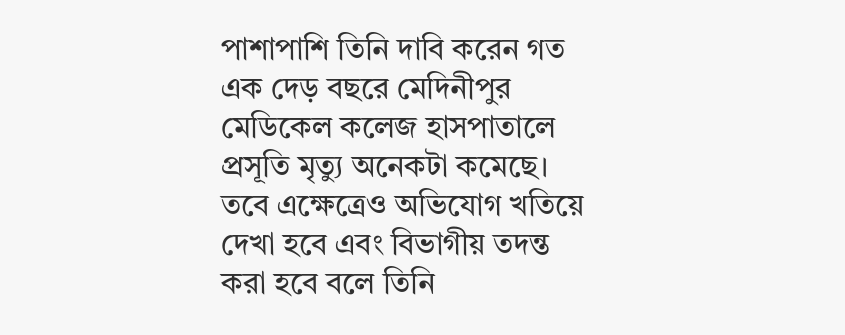পাশাপাশি তিনি দাবি করেন গত এক দেড় বছরে মেদিনীপুর মেডিকেল কলেজ হাসপাতালে প্রসূতি মৃত্যু অনেকটা কমেছে। তবে এক্ষেত্রেও অভিযোগ খতিয়ে দেখা হবে এবং বিভাগীয় তদন্ত করা হবে বলে তিনি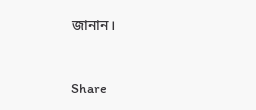জানান।


Share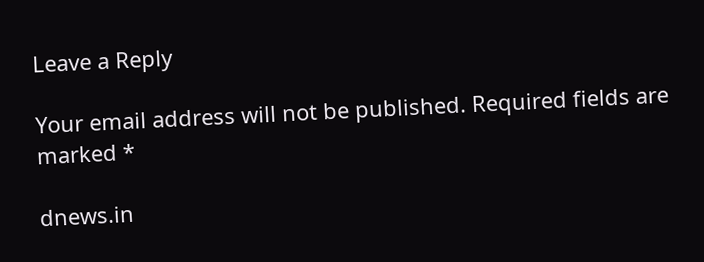Leave a Reply

Your email address will not be published. Required fields are marked *

dnews.in